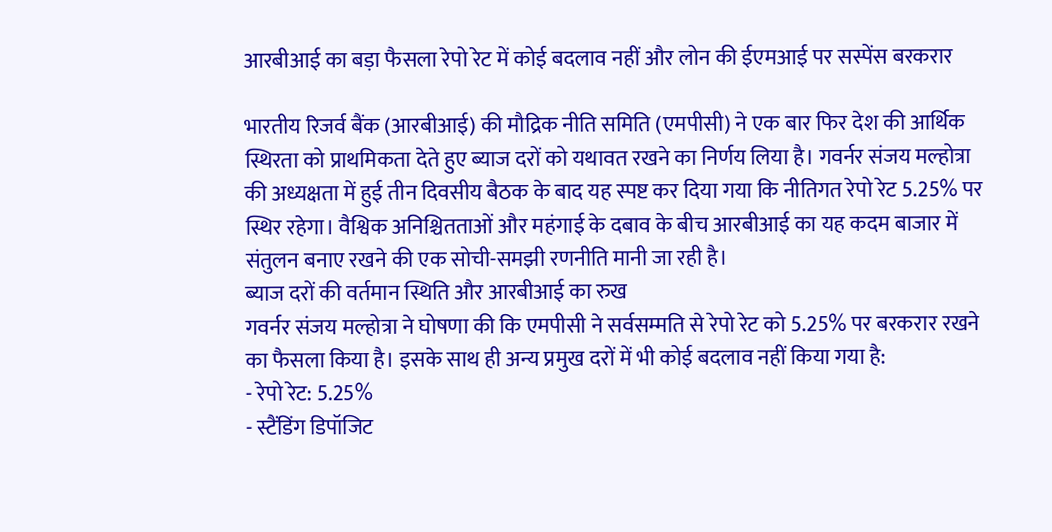आरबीआई का बड़ा फैसला रेपो रेट में कोई बदलाव नहीं और लोन की ईएमआई पर सस्पेंस बरकरार

भारतीय रिजर्व बैंक (आरबीआई) की मौद्रिक नीति समिति (एमपीसी) ने एक बार फिर देश की आर्थिक स्थिरता को प्राथमिकता देते हुए ब्याज दरों को यथावत रखने का निर्णय लिया है। गवर्नर संजय मल्होत्रा की अध्यक्षता में हुई तीन दिवसीय बैठक के बाद यह स्पष्ट कर दिया गया कि नीतिगत रेपो रेट 5.25% पर स्थिर रहेगा। वैश्विक अनिश्चितताओं और महंगाई के दबाव के बीच आरबीआई का यह कदम बाजार में संतुलन बनाए रखने की एक सोची-समझी रणनीति मानी जा रही है।
ब्याज दरों की वर्तमान स्थिति और आरबीआई का रुख
गवर्नर संजय मल्होत्रा ने घोषणा की कि एमपीसी ने सर्वसम्मति से रेपो रेट को 5.25% पर बरकरार रखने का फैसला किया है। इसके साथ ही अन्य प्रमुख दरों में भी कोई बदलाव नहीं किया गया है:
- रेपो रेट: 5.25%
- स्टैंडिंग डिपॉजिट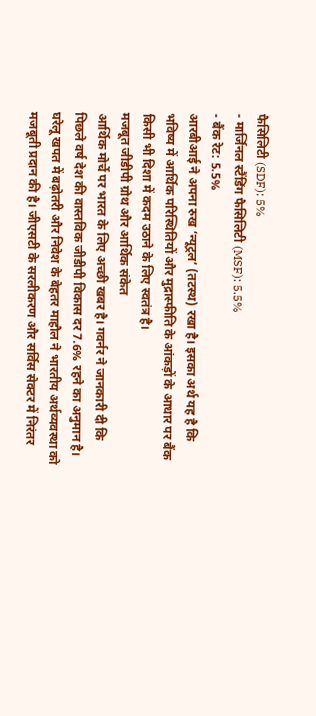फैसिलिटी (SDF): 5%
- मार्जिनल स्टैंडिंग फैसिलिटी (MSF): 5.5%
- बैंक रेट: 5.5%
आरबीआई ने अपना रुख ‘न्यूट्रल’ (तटस्थ) रखा है। इसका अर्थ यह है कि भविष्य में आर्थिक परिस्थितियों और मुद्रास्फीति के आंकड़ों के आधार पर बैंक किसी भी दिशा में कदम उठाने के लिए स्वतंत्र है।
मजबूत जीडीपी ग्रोथ और आर्थिक संकेत
आर्थिक मोर्चे पर भारत के लिए अच्छी खबर है। गवर्नर ने जानकारी दी कि पिछले वर्ष देश की वास्तविक जीडीपी विकास दर 7.6% रहने का अनुमान है। घरेलू खपत में बढ़ोतरी और निवेश के बेहतर माहौल ने भारतीय अर्थव्यवस्था को मजबूती प्रदान की है। जीएसटी के सरलीकरण और सर्विस सेक्टर में निरंतर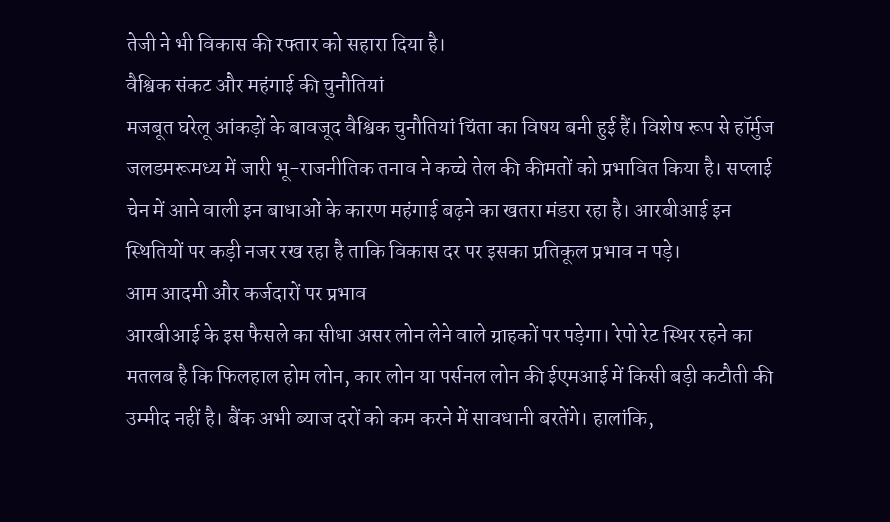तेजी ने भी विकास की रफ्तार को सहारा दिया है।
वैश्विक संकट और महंगाई की चुनौतियां
मजबूत घरेलू आंकड़ों के बावजूद वैश्विक चुनौतियां चिंता का विषय बनी हुई हैं। विशेष रूप से हॉर्मुज जलडमरूमध्य में जारी भू-राजनीतिक तनाव ने कच्चे तेल की कीमतों को प्रभावित किया है। सप्लाई चेन में आने वाली इन बाधाओं के कारण महंगाई बढ़ने का खतरा मंडरा रहा है। आरबीआई इन स्थितियों पर कड़ी नजर रख रहा है ताकि विकास दर पर इसका प्रतिकूल प्रभाव न पड़े।
आम आदमी और कर्जदारों पर प्रभाव
आरबीआई के इस फैसले का सीधा असर लोन लेने वाले ग्राहकों पर पड़ेगा। रेपो रेट स्थिर रहने का मतलब है कि फिलहाल होम लोन, कार लोन या पर्सनल लोन की ईएमआई में किसी बड़ी कटौती की उम्मीद नहीं है। बैंक अभी ब्याज दरों को कम करने में सावधानी बरतेंगे। हालांकि,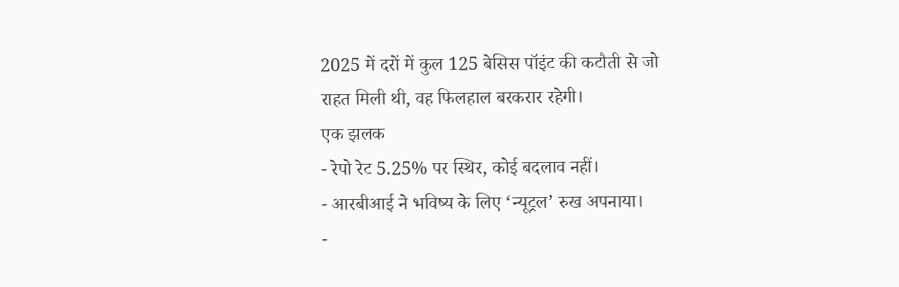2025 में दरों में कुल 125 बेसिस पॉइंट की कटौती से जो राहत मिली थी, वह फिलहाल बरकरार रहेगी।
एक झलक
- रेपो रेट 5.25% पर स्थिर, कोई बदलाव नहीं।
- आरबीआई ने भविष्य के लिए ‘न्यूट्रल’ रुख अपनाया।
-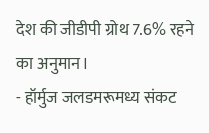देश की जीडीपी ग्रोथ 7.6% रहने का अनुमान।
- हॉर्मुज जलडमरूमध्य संकट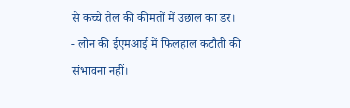से कच्चे तेल की कीमतों में उछाल का डर।
- लोन की ईएमआई में फिलहाल कटौती की संभावना नहीं।